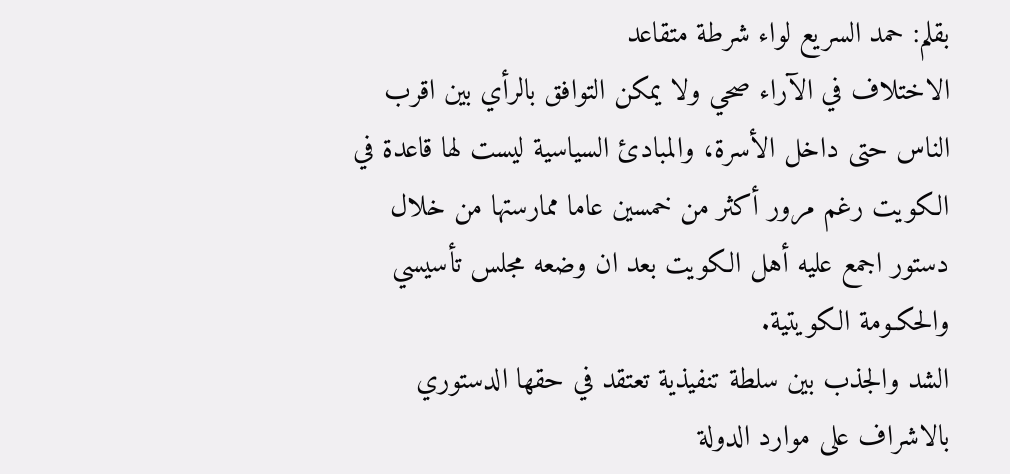بقلم: حمد السريع لواء شرطة متقاعد
الاختلاف في الآراء صحي ولا يمكن التوافق بالرأي بين اقرب الناس حتى داخل الأسرة، والمبادئ السياسية ليست لها قاعدة في الكويت رغم مرور أكثر من خمسين عاما ممارستها من خلال دستور اجمع عليه أهل الكويت بعد ان وضعه مجلس تأسيسي والحكـومة الكويتية.
الشد والجذب بين سلطة تنفيذية تعتقد في حقها الدستوري بالاشراف على موارد الدولة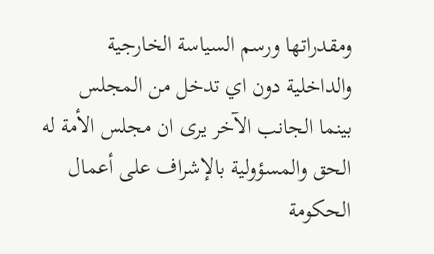ومقدراتها ورسم السياسة الخارجية والداخلية دون اي تدخل من المجلس بينما الجانب الآخر يرى ان مجلس الأمة له الحق والمسؤولية بالإشراف على أعمال الحكومة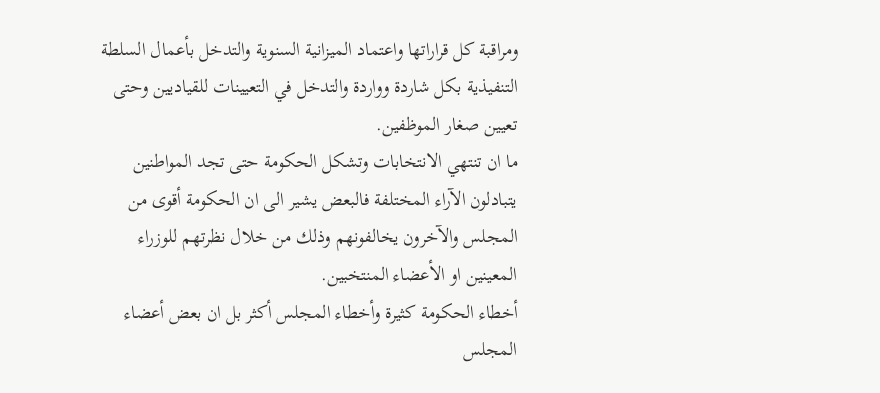ومراقبة كل قراراتها واعتماد الميزانية السنوية والتدخل بأعمال السلطة التنفيذية بكل شاردة وواردة والتدخل في التعيينات للقياديين وحتى تعيين صغار الموظفين.
ما ان تنتهي الانتخابات وتشكل الحكومة حتى تجد المواطنين يتبادلون الآراء المختلفة فالبعض يشير الى ان الحكومة أقوى من المجلس والآخرون يخالفونهم وذلك من خلال نظرتهم للوزراء المعينين او الأعضاء المنتخبين.
أخطاء الحكومة كثيرة وأخطاء المجلس أكثر بل ان بعض أعضاء المجلس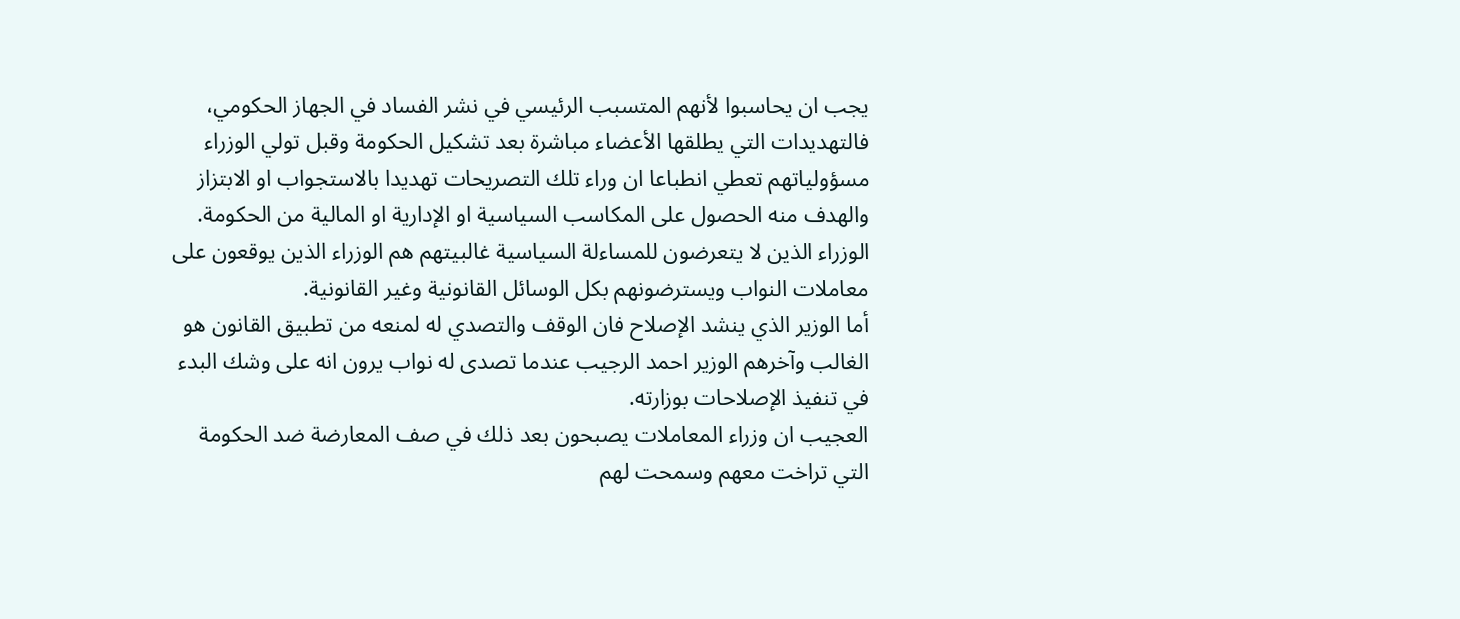يجب ان يحاسبوا لأنهم المتسبب الرئيسي في نشر الفساد في الجهاز الحكومي، فالتهديدات التي يطلقها الأعضاء مباشرة بعد تشكيل الحكومة وقبل تولي الوزراء مسؤولياتهم تعطي انطباعا ان وراء تلك التصريحات تهديدا بالاستجواب او الابتزاز والهدف منه الحصول على المكاسب السياسية او الإدارية او المالية من الحكومة.
الوزراء الذين لا يتعرضون للمساءلة السياسية غالبيتهم هم الوزراء الذين يوقعون على معاملات النواب ويسترضونهم بكل الوسائل القانونية وغير القانونية.
أما الوزير الذي ينشد الإصلاح فان الوقف والتصدي له لمنعه من تطبيق القانون هو الغالب وآخرهم الوزير احمد الرجيب عندما تصدى له نواب يرون انه على وشك البدء في تنفيذ الإصلاحات بوزارته.
العجيب ان وزراء المعاملات يصبحون بعد ذلك في صف المعارضة ضد الحكومة التي تراخت معهم وسمحت لهم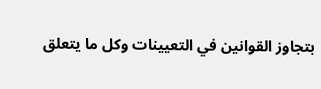بتجاوز القوانين في التعيينات وكل ما يتعلق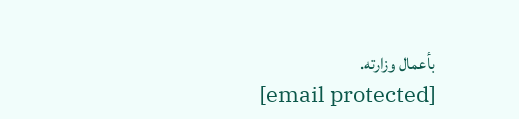بأعمال وزارته.
[email protected]